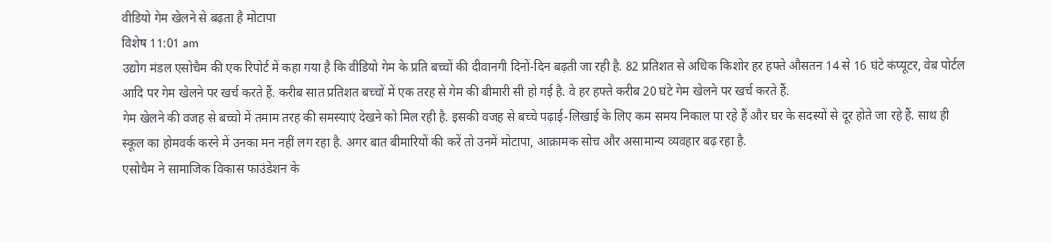वीडियो गेम खेलने से बढ़ता है मोटापा
विशेष 11:01 am
उद्योग मंडल एसोचैम की एक रिपोर्ट में कहा गया है कि वीडियो गेम के प्रति बच्चों की दीवानगी दिनों-दिन बढ़ती जा रही है. 82 प्रतिशत से अधिक किशोर हर हफ्ते औसतन 14 से 16 घंटे कंप्यूटर, वेब पोर्टल आदि पर गेम खेलने पर खर्च करते हैं. करीब सात प्रतिशत बच्चों में एक तरह से गेम की बीमारी सी हो गई है. वे हर हफ्ते करीब 20 घंटे गेम खेलने पर खर्च करते हैं.
गेम खेलने की वजह से बच्चो में तमाम तरह की समस्याएं देखने को मिल रही है. इसकी वजह से बच्चे पढ़ाई-लिखाई के लिए कम समय निकाल पा रहे हैं और घर के सदस्यों से दूर होते जा रहे हैं. साथ ही स्कूल का होमवर्क करने में उनका मन नहीं लग रहा है. अगर बात बीमारियों की करें तो उनमें मोटापा, आक्रामक सोच और असामान्य व्यवहार बढ़ रहा है.
एसोचैम ने सामाजिक विकास फाउंडेशन के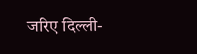जरिए दिल्ली-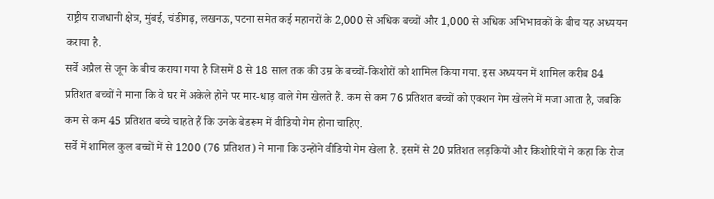राष्ट्रीय राजधानी क्षेत्र, मुंबई, चंडीगढ़, लखनऊ, पटना समेत कई महानरों के 2,000 से अधिक बच्चों और 1,000 से अधिक अभिभावकों के बीच यह अध्ययन कराया है.
सर्वे अप्रैल से जून के बीच कराया गया है जिसमें 8 से 18 साल तक की उम्र के बच्चों-किशोरों को शामिल किया गया. इस अध्ययन में शामिल करीब 84 प्रतिशत बच्चों ने माना कि वे घर में अकेले होने पर मार-धाड़ वाले गेम खेलते हैं. कम से कम 76 प्रतिशत बच्चों को एक्शन गेम खेलने में मजा आता है, जबकि कम से कम 45 प्रतिशत बच्चे चाहते हैं कि उनके बेडरूम में वीडियो गेम होना चाहिए.
सर्वे में शामिल कुल बच्चों में से 1200 (76 प्रतिशत) ने माना कि उन्होंने वीडियो गेम खेला है. इसमें से 20 प्रतिशत लड़कियों और किशोरियों ने कहा कि रोज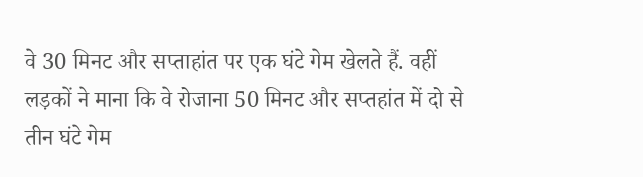वे 30 मिनट और सप्ताहांत पर एक घंटे गेम खेलते हैं. वहीं लड़कों ने माना कि वे रोजाना 50 मिनट और सप्तहांत में दो से तीन घंटे गेम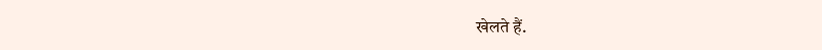खेलते हैं.